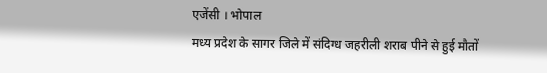एजेंसी । भोपाल
मध्य प्रदेश के सागर जिले में संदिग्ध जहरीली शराब पीने से हुई मौतों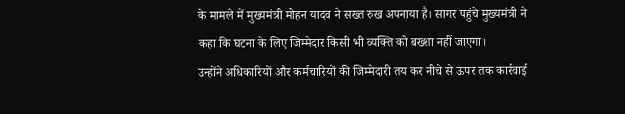के मामले में मुख्यमंत्री मोहन यादव ने सख्त रुख अपनाया है। सागर पहुंचे मुख्यमंत्री ने कहा कि घटना के लिए जिम्मेदार किसी भी व्यक्ति को बख्शा नहीं जाएगा।
उन्होंने अधिकारियों और कर्मचारियों की जिम्मेदारी तय कर नीचे से ऊपर तक कार्रवाई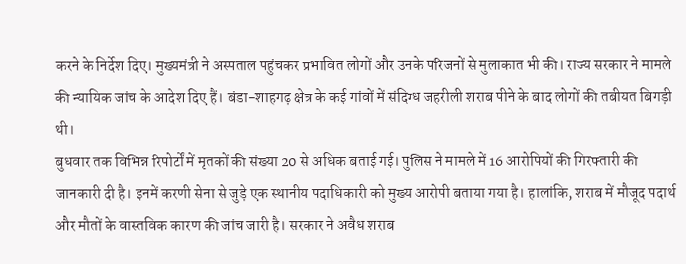करने के निर्देश दिए। मुख्यमंत्री ने अस्पताल पहुंचकर प्रभावित लोगों और उनके परिजनों से मुलाकात भी की। राज्य सरकार ने मामले की न्यायिक जांच के आदेश दिए हैं। बंडा-शाहगढ़ क्षेत्र के कई गांवों में संदिग्ध जहरीली शराब पीने के बाद लोगों की तबीयत बिगड़ी थी।
बुधवार तक विभिन्न रिपोर्टों में मृतकों की संख्या 20 से अधिक बताई गई। पुलिस ने मामले में 16 आरोपियों की गिरफ्तारी की जानकारी दी है। इनमें करणी सेना से जुड़े एक स्थानीय पदाधिकारी को मुख्य आरोपी बताया गया है। हालांकि, शराब में मौजूद पदार्थ और मौतों के वास्तविक कारण की जांच जारी है। सरकार ने अवैध शराब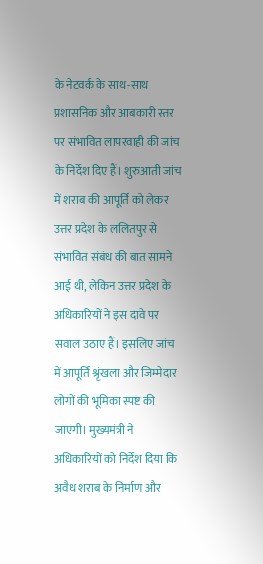के नेटवर्क के साथ-साथ प्रशासनिक और आबकारी स्तर पर संभावित लापरवाही की जांच के निर्देश दिए हैं। शुरुआती जांच में शराब की आपूर्ति को लेकर उत्तर प्रदेश के ललितपुर से संभावित संबंध की बात सामने आई थी, लेकिन उत्तर प्रदेश के अधिकारियों ने इस दावे पर सवाल उठाए हैं। इसलिए जांच में आपूर्ति श्रृंखला और जिम्मेदार लोगों की भूमिका स्पष्ट की जाएगी। मुख्यमंत्री ने अधिकारियों को निर्देश दिया कि अवैध शराब के निर्माण और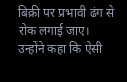बिक्री पर प्रभावी ढंग से रोक लगाई जाए। उन्होंने कहा कि ऐसी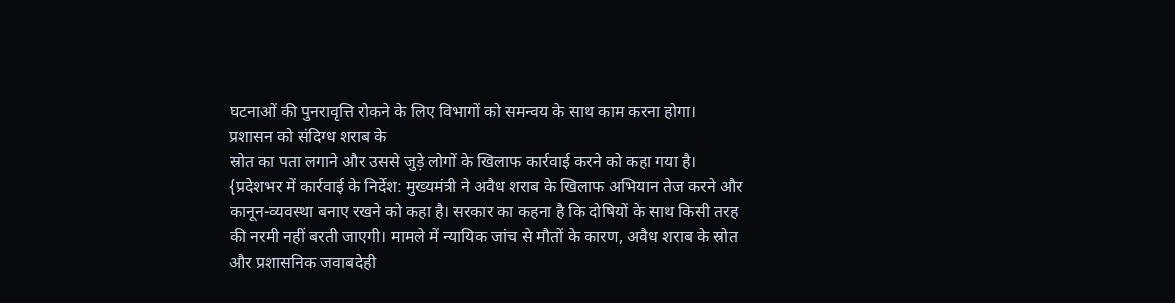घटनाओं की पुनरावृत्ति रोकने के लिए विभागों को समन्वय के साथ काम करना होगा। प्रशासन को संदिग्ध शराब के
स्रोत का पता लगाने और उससे जुड़े लोगों के खिलाफ कार्रवाई करने को कहा गया है।
{प्रदेशभर में कार्रवाई के निर्देश: मुख्यमंत्री ने अवैध शराब के खिलाफ अभियान तेज करने और कानून-व्यवस्था बनाए रखने को कहा है। सरकार का कहना है कि दोषियों के साथ किसी तरह की नरमी नहीं बरती जाएगी। मामले में न्यायिक जांच से मौतों के कारण, अवैध शराब के स्रोत और प्रशासनिक जवाबदेही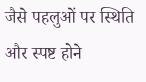जैसे पहलुओं पर स्थिति और स्पष्ट होने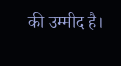की उम्मीद है।